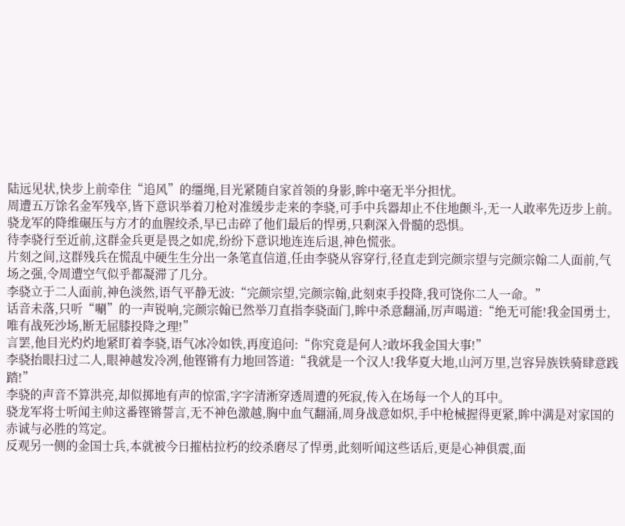陆远见状,快步上前牵住“追风”的缰绳,目光紧随自家首领的身影,眸中毫无半分担忧。
周遭五万馀名金军残卒,皆下意识举着刀枪对准缓步走来的李骁,可手中兵器却止不住地颤斗,无一人敢率先迈步上前。
骁龙军的降维碾压与方才的血腥绞杀,早已击碎了他们最后的悍勇,只剩深入骨髓的恐惧。
待李骁行至近前,这群金兵更是畏之如虎,纷纷下意识地连连后退,神色慌张。
片刻之间,这群残兵在慌乱中硬生生分出一条笔直信道,任由李骁从容穿行,径直走到完颜宗望与完颜宗翰二人面前,气场之强,令周遭空气似乎都凝滞了几分。
李骁立于二人面前,神色淡然,语气平静无波:“完颜宗望,完颜宗翰,此刻束手投降,我可饶你二人一命。”
话音未落,只听“唰”的一声锐响,完颜宗翰已然举刀直指李骁面门,眸中杀意翻涌,厉声喝道:“绝无可能!我金国勇士,唯有战死沙场,断无屈膝投降之理!”
言罢,他目光灼灼地紧盯着李骁,语气冰冷如铁,再度追问:“你究竟是何人?敢坏我金国大事!”
李骁抬眼扫过二人,眼神越发冷冽,他铿锵有力地回答道:“我就是一个汉人!我华夏大地,山河万里,岂容异族铁骑肆意践踏!”
李骁的声音不算洪亮,却似掷地有声的惊雷,字字清淅穿透周遭的死寂,传入在场每一个人的耳中。
骁龙军将士听闻主帅这番铿锵誓言,无不神色激越,胸中血气翻涌,周身战意如炽,手中枪械握得更紧,眸中满是对家国的赤诚与必胜的笃定。
反观另一侧的金国士兵,本就被今日摧枯拉朽的绞杀磨尽了悍勇,此刻听闻这些话后,更是心神俱震,面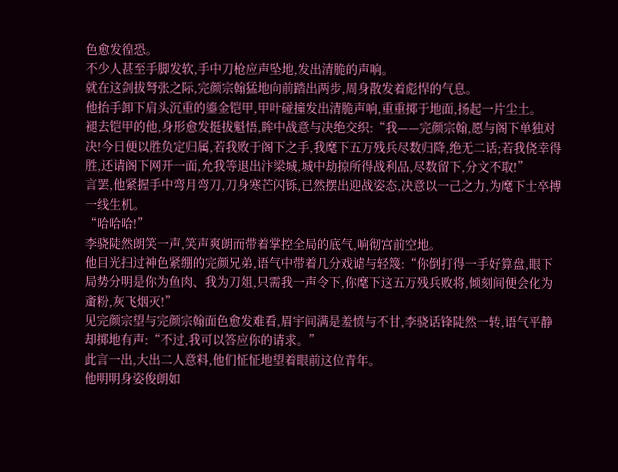色愈发徨恐。
不少人甚至手脚发软,手中刀枪应声坠地,发出清脆的声响。
就在这剑拔弩张之际,完颜宗翰猛地向前踏出两步,周身散发着彪悍的气息。
他抬手卸下肩头沉重的鎏金铠甲,甲叶碰撞发出清脆声响,重重掷于地面,扬起一片尘土。
褪去铠甲的他,身形愈发挺拔魁悟,眸中战意与决绝交织:“我——完颜宗翰,愿与阁下单独对决!今日便以胜负定归属,若我败于阁下之手,我麾下五万残兵尽数归降,绝无二话;若我侥幸得胜,还请阁下网开一面,允我等退出汴梁城,城中劫掠所得战利品,尽数留下,分文不取!”
言罢,他紧握手中弯月弯刀,刀身寒芒闪铄,已然摆出迎战姿态,决意以一己之力,为麾下士卒搏一线生机。
“哈哈哈!”
李骁陡然朗笑一声,笑声爽朗而带着掌控全局的底气,响彻宫前空地。
他目光扫过神色紧绷的完颜兄弟,语气中带着几分戏谑与轻篾:“你倒打得一手好算盘,眼下局势分明是你为鱼肉、我为刀俎,只需我一声令下,你麾下这五万残兵败将,倾刻间便会化为齑粉,灰飞烟灭!”
见完颜宗望与完颜宗翰面色愈发难看,眉宇间满是羞愤与不甘,李骁话锋陡然一转,语气平静却掷地有声:“不过,我可以答应你的请求。”
此言一出,大出二人意料,他们怔怔地望着眼前这位青年。
他明明身姿俊朗如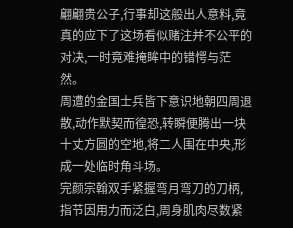翩翩贵公子,行事却这般出人意料,竟真的应下了这场看似赌注并不公平的对决,一时竟难掩眸中的错愕与茫然。
周遭的金国士兵皆下意识地朝四周退散,动作默契而徨恐,转瞬便腾出一块十丈方圆的空地,将二人围在中央,形成一处临时角斗场。
完颜宗翰双手紧握弯月弯刀的刀柄,指节因用力而泛白,周身肌肉尽数紧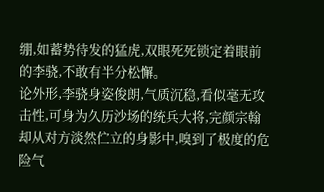绷,如蓄势待发的猛虎,双眼死死锁定着眼前的李骁,不敢有半分松懈。
论外形,李骁身姿俊朗,气质沉稳,看似毫无攻击性,可身为久历沙场的统兵大将,完颜宗翰却从对方淡然伫立的身影中,嗅到了极度的危险气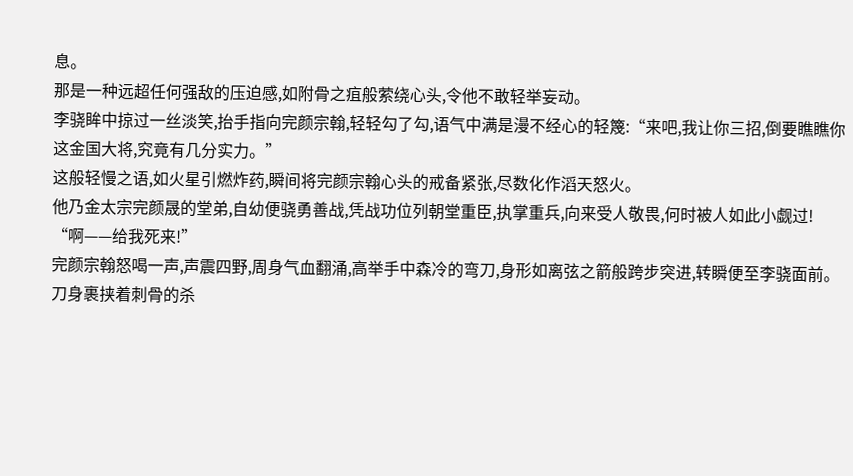息。
那是一种远超任何强敌的压迫感,如附骨之疽般萦绕心头,令他不敢轻举妄动。
李骁眸中掠过一丝淡笑,抬手指向完颜宗翰,轻轻勾了勾,语气中满是漫不经心的轻篾:“来吧,我让你三招,倒要瞧瞧你这金国大将,究竟有几分实力。”
这般轻慢之语,如火星引燃炸药,瞬间将完颜宗翰心头的戒备紧张,尽数化作滔天怒火。
他乃金太宗完颜晟的堂弟,自幼便骁勇善战,凭战功位列朝堂重臣,执掌重兵,向来受人敬畏,何时被人如此小觑过!
“啊——给我死来!”
完颜宗翰怒喝一声,声震四野,周身气血翻涌,高举手中森冷的弯刀,身形如离弦之箭般跨步突进,转瞬便至李骁面前。
刀身裹挟着刺骨的杀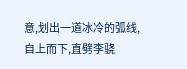意,划出一道冰冷的弧线,自上而下,直劈李骁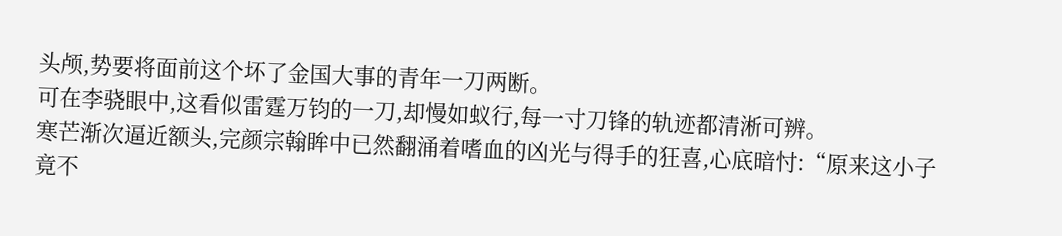头颅,势要将面前这个坏了金国大事的青年一刀两断。
可在李骁眼中,这看似雷霆万钧的一刀,却慢如蚁行,每一寸刀锋的轨迹都清淅可辨。
寒芒渐次逼近额头,完颜宗翰眸中已然翻涌着嗜血的凶光与得手的狂喜,心底暗忖:“原来这小子竟不